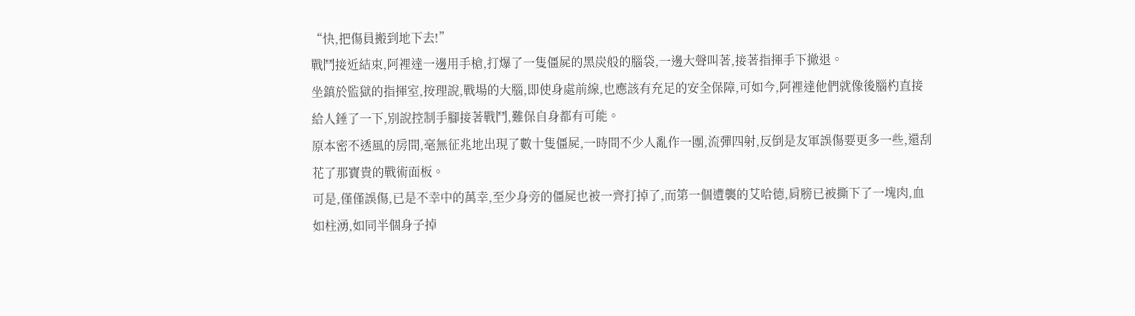“快,把傷員搬到地下去!”
戰鬥接近結束,阿裡達一邊用手槍,打爆了一隻僵屍的黑炭般的腦袋,一邊大聲叫著,接著指揮手下撤退。
坐鎮於監獄的指揮室,按理說,戰場的大腦,即使身處前線,也應該有充足的安全保障,可如今,阿裡達他們就像後腦杓直接給人錘了一下,別說控制手腳接著戰鬥,難保自身都有可能。
原本密不透風的房間,毫無征兆地出現了數十隻僵屍,一時間不少人亂作一團,流彈四射,反倒是友軍誤傷要更多一些,還刮花了那寶貴的戰術面板。
可是,僅僅誤傷,已是不幸中的萬幸,至少身旁的僵屍也被一齊打掉了,而第一個遭襲的艾哈德,肩膀已被撕下了一塊肉,血如柱湧,如同半個身子掉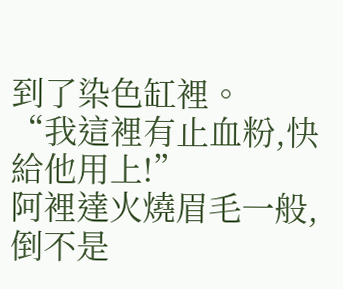到了染色缸裡。
“我這裡有止血粉,快給他用上!”
阿裡達火燒眉毛一般,倒不是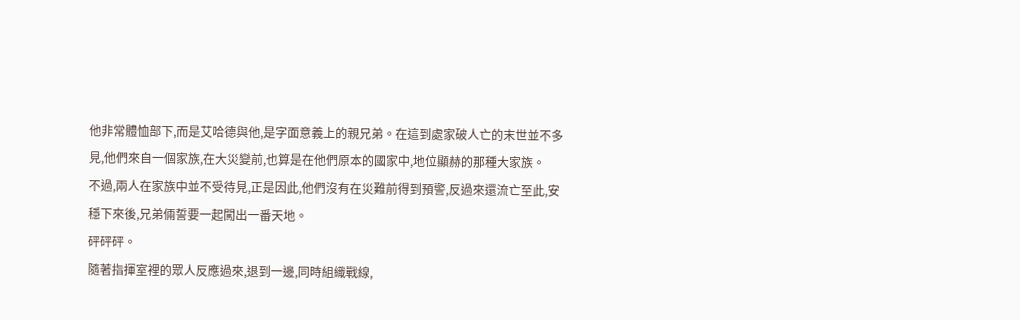他非常體恤部下,而是艾哈德與他,是字面意義上的親兄弟。在這到處家破人亡的末世並不多見,他們來自一個家族,在大災變前,也算是在他們原本的國家中,地位顯赫的那種大家族。
不過,兩人在家族中並不受待見,正是因此,他們沒有在災難前得到預警,反過來還流亡至此,安穩下來後,兄弟倆誓要一起闖出一番天地。
砰砰砰。
隨著指揮室裡的眾人反應過來,退到一邊,同時組織戰線,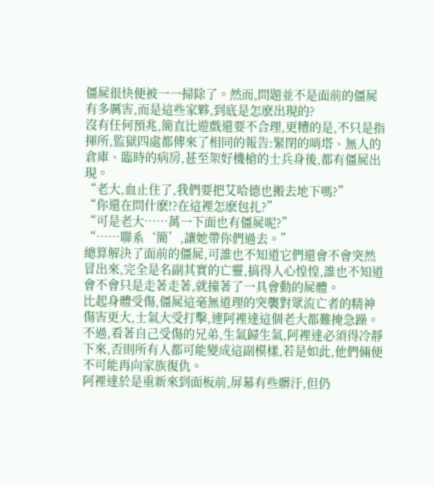僵屍很快便被一一掃除了。然而,問題並不是面前的僵屍有多厲害,而是這些家夥,到底是怎麽出現的?
沒有任何預兆,簡直比遊戲還要不合理,更糟的是,不只是指揮所,監獄四處都傳來了相同的報告:緊閉的哨塔、無人的倉庫、臨時的病房,甚至架好機槍的士兵身後,都有僵屍出現。
“老大,血止住了,我們要把艾哈德也搬去地下嗎?”
“你還在問什麽!?在這裡怎麽包扎?”
“可是老大……萬一下面也有僵屍呢?”
“……聯系‘簡’,讓她帶你們過去。”
總算解決了面前的僵屍,可誰也不知道它們還會不會突然冒出來,完全是名副其實的亡靈,搞得人心惶惶,誰也不知道會不會只是走著走著,就撞著了一具會動的屍體。
比起身體受傷,僵屍這毫無道理的突襲對眾流亡者的精神傷害更大,士氣大受打擊,連阿裡達這個老大都難掩急躁。
不過,看著自己受傷的兄弟,生氣歸生氣,阿裡達必須得冷靜下來,否則所有人都可能變成這副模樣,若是如此,他們倆便不可能再向家族復仇。
阿裡達於是重新來到面板前,屏幕有些髒汙,但仍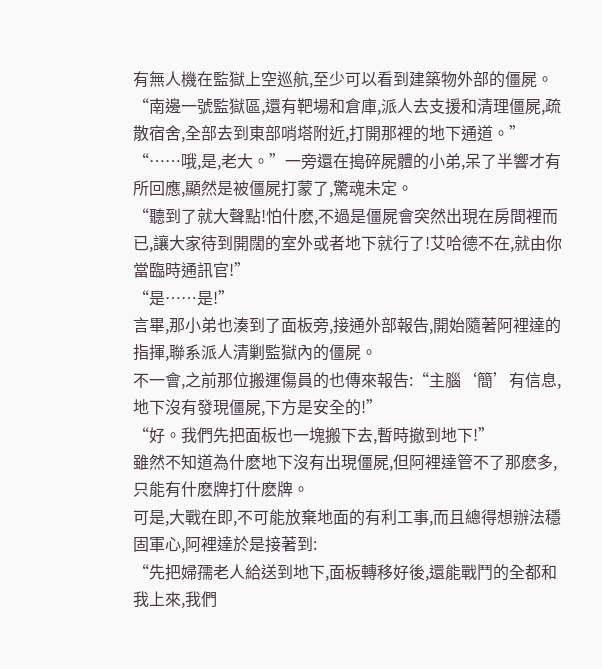有無人機在監獄上空巡航,至少可以看到建築物外部的僵屍。
“南邊一號監獄區,還有靶場和倉庫,派人去支援和清理僵屍,疏散宿舍,全部去到東部哨塔附近,打開那裡的地下通道。”
“……哦,是,老大。”一旁還在搗碎屍體的小弟,呆了半響才有所回應,顯然是被僵屍打蒙了,驚魂未定。
“聽到了就大聲點!怕什麽,不過是僵屍會突然出現在房間裡而已,讓大家待到開闊的室外或者地下就行了!艾哈德不在,就由你當臨時通訊官!”
“是……是!”
言畢,那小弟也湊到了面板旁,接通外部報告,開始隨著阿裡達的指揮,聯系派人清剿監獄內的僵屍。
不一會,之前那位搬運傷員的也傳來報告:“主腦‘簡’有信息,地下沒有發現僵屍,下方是安全的!”
“好。我們先把面板也一塊搬下去,暫時撤到地下!”
雖然不知道為什麽地下沒有出現僵屍,但阿裡達管不了那麽多,只能有什麽牌打什麽牌。
可是,大戰在即,不可能放棄地面的有利工事,而且總得想辦法穩固軍心,阿裡達於是接著到:
“先把婦孺老人給送到地下,面板轉移好後,還能戰鬥的全都和我上來,我們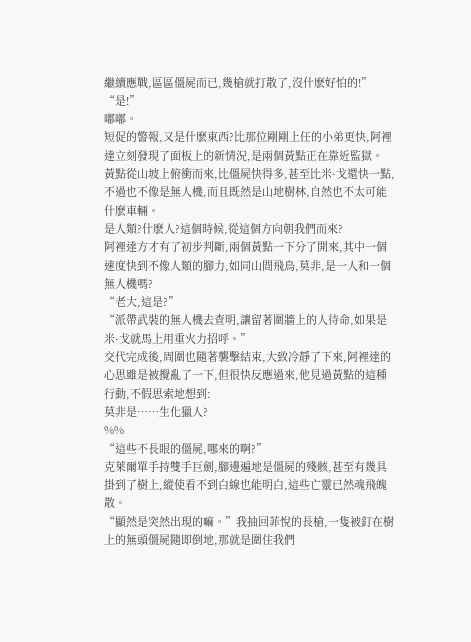繼續應戰,區區僵屍而已,幾槍就打散了,沒什麽好怕的!”
“是!”
嘟嘟。
短促的警報,又是什麽東西?比那位剛剛上任的小弟更快,阿裡達立刻發現了面板上的新情況,是兩個黃點正在靠近監獄。
黃點從山坡上俯衝而來,比僵屍快得多,甚至比米·戈還快一點,不過也不像是無人機,而且既然是山地樹林,自然也不太可能什麽車輛。
是人類?什麽人?這個時候,從這個方向朝我們而來?
阿裡達方才有了初步判斷,兩個黃點一下分了開來,其中一個速度快到不像人類的腳力,如同山間飛鳥,莫非,是一人和一個無人機嗎?
“老大,這是?”
“派帶武裝的無人機去查明,讓留著圍牆上的人待命,如果是米·戈就馬上用重火力招呼。”
交代完成後,周圍也隨著襲擊結束,大致冷靜了下來,阿裡達的心思雖是被攪亂了一下,但很快反應過來,他見過黃點的這種行動,不假思索地想到:
莫非是……生化獵人?
%%
“這些不長眼的僵屍,哪來的啊?”
克萊爾單手持雙手巨劍,腳邊遍地是僵屍的殘骸,甚至有幾具掛到了樹上,縱使看不到白線也能明白,這些亡靈已然魂飛魄散。
“顯然是突然出現的嘛。”我抽回菲悅的長槍,一隻被釘在樹上的無頭僵屍隨即倒地,那就是圍住我們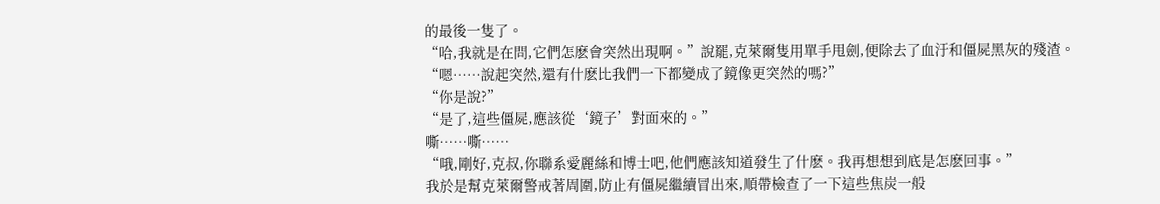的最後一隻了。
“哈,我就是在問,它們怎麽會突然出現啊。”說罷,克萊爾隻用單手甩劍,便除去了血汙和僵屍黑灰的殘渣。
“嗯……說起突然,還有什麽比我們一下都變成了鏡像更突然的嗎?”
“你是說?”
“是了,這些僵屍,應該從‘鏡子’對面來的。”
嘶……嘶……
“哦,剛好,克叔,你聯系愛麗絲和博士吧,他們應該知道發生了什麽。我再想想到底是怎麽回事。”
我於是幫克萊爾警戒著周圍,防止有僵屍繼續冒出來,順帶檢查了一下這些焦炭一般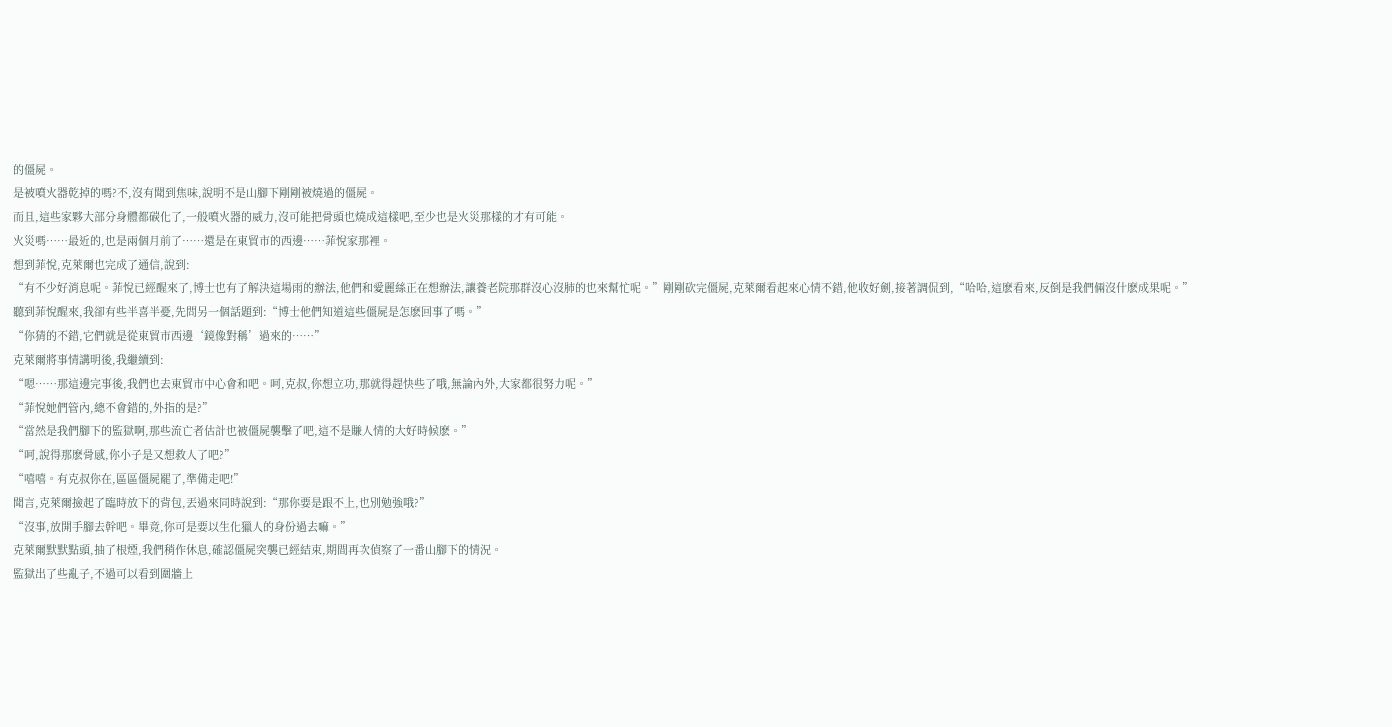的僵屍。
是被噴火器乾掉的嗎?不,沒有聞到焦味,說明不是山腳下剛剛被燒過的僵屍。
而且,這些家夥大部分身體都碳化了,一般噴火器的威力,沒可能把骨頭也燒成這樣吧,至少也是火災那樣的才有可能。
火災嗎……最近的,也是兩個月前了……還是在東貿市的西邊……菲悅家那裡。
想到菲悅,克萊爾也完成了通信,說到:
“有不少好消息呢。菲悅已經醒來了,博士也有了解決這場雨的辦法,他們和愛麗絲正在想辦法,讓養老院那群沒心沒肺的也來幫忙呢。”剛剛砍完僵屍,克萊爾看起來心情不錯,他收好劍,接著調侃到,“哈哈,這麽看來,反倒是我們倆沒什麽成果呢。”
聽到菲悅醒來,我卻有些半喜半憂,先問另一個話題到:“博士他們知道這些僵屍是怎麽回事了嗎。”
“你猜的不錯,它們就是從東貿市西邊‘鏡像對稱’過來的……”
克萊爾將事情講明後,我繼續到:
“嗯……那這邊完事後,我們也去東貿市中心會和吧。呵,克叔,你想立功,那就得趕快些了哦,無論內外,大家都很努力呢。”
“菲悅她們管內,總不會錯的,外指的是?”
“當然是我們腳下的監獄啊,那些流亡者估計也被僵屍襲擊了吧,這不是賺人情的大好時候麽。”
“呵,說得那麽骨感,你小子是又想救人了吧?”
“嘻嘻。有克叔你在,區區僵屍罷了,準備走吧!”
聞言,克萊爾撿起了臨時放下的背包,丟過來同時說到:“那你要是跟不上,也別勉強哦?”
“沒事,放開手腳去幹吧。畢竟,你可是要以生化獵人的身份過去嘛。”
克萊爾默默點頭,抽了根煙,我們稍作休息,確認僵屍突襲已經結束,期間再次偵察了一番山腳下的情況。
監獄出了些亂子,不過可以看到圍牆上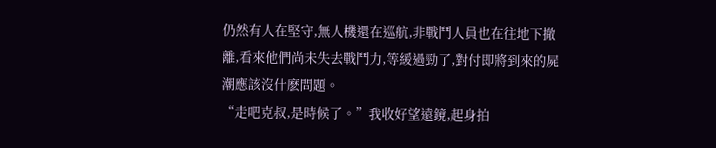仍然有人在堅守,無人機還在巡航,非戰鬥人員也在往地下撤離,看來他們尚未失去戰鬥力,等緩過勁了,對付即將到來的屍潮應該沒什麽問題。
“走吧克叔,是時候了。”我收好望遠鏡,起身拍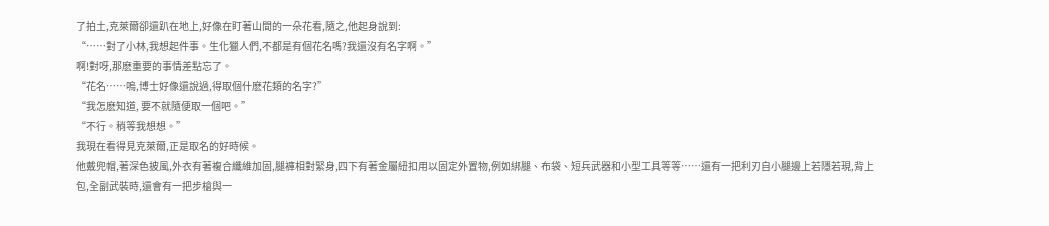了拍土,克萊爾卻還趴在地上,好像在盯著山間的一朵花看,隨之,他起身說到:
“……對了小林,我想起件事。生化獵人們,不都是有個花名嗎?我還沒有名字啊。”
啊!對呀,那麽重要的事情差點忘了。
“花名……嗚,博士好像還說過,得取個什麽花類的名字?”
“我怎麽知道, 要不就隨便取一個吧。”
“不行。稍等我想想。”
我現在看得見克萊爾,正是取名的好時候。
他戴兜帽,著深色披風,外衣有著複合纖維加固,腿褲相對緊身,四下有著金屬紐扣用以固定外置物,例如綁腿、布袋、短兵武器和小型工具等等……還有一把利刃自小腿邊上若隱若現,背上包,全副武裝時,還會有一把步槍與一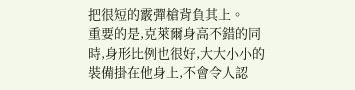把很短的霰彈槍背負其上。
重要的是,克萊爾身高不錯的同時,身形比例也很好,大大小小的裝備掛在他身上,不會令人認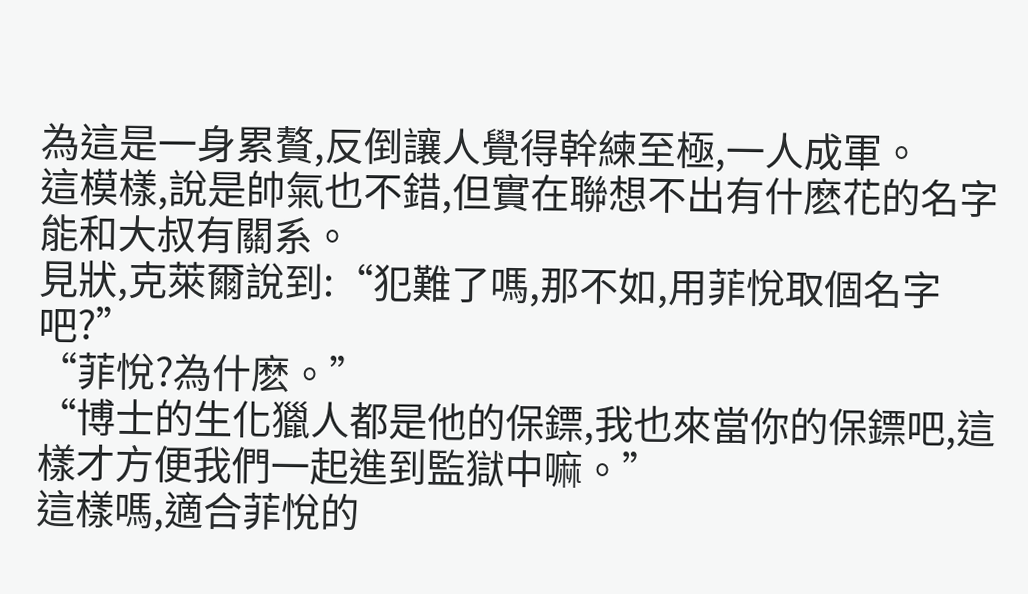為這是一身累贅,反倒讓人覺得幹練至極,一人成軍。
這模樣,說是帥氣也不錯,但實在聯想不出有什麽花的名字能和大叔有關系。
見狀,克萊爾說到:“犯難了嗎,那不如,用菲悅取個名字吧?”
“菲悅?為什麽。”
“博士的生化獵人都是他的保鏢,我也來當你的保鏢吧,這樣才方便我們一起進到監獄中嘛。”
這樣嗎,適合菲悅的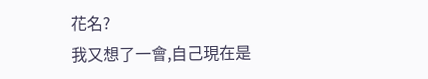花名?
我又想了一會,自己現在是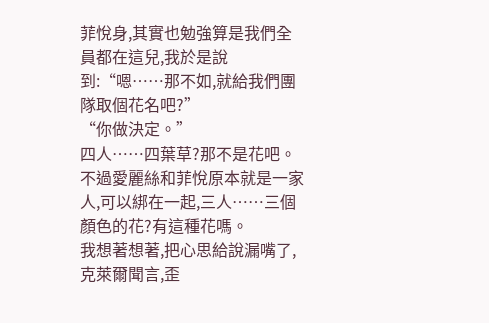菲悅身,其實也勉強算是我們全員都在這兒,我於是說到:“嗯……那不如,就給我們團隊取個花名吧?”
“你做決定。”
四人……四葉草?那不是花吧。不過愛麗絲和菲悅原本就是一家人,可以綁在一起,三人……三個顏色的花?有這種花嗎。
我想著想著,把心思給說漏嘴了,克萊爾聞言,歪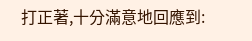打正著,十分滿意地回應到: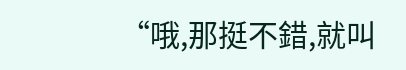“哦,那挺不錯,就叫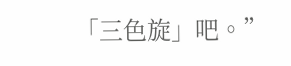「三色旋」吧。”